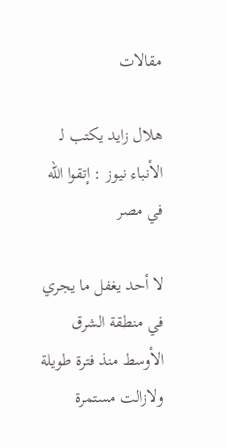مقالات

هلال زايد يكتب لـ الأنباء نيوز : إتقوا الله في مصر

لا أحد يغفل ما يجري في منطقة الشرق الأوسط منذ فترة طويلة ولازالت مستمرة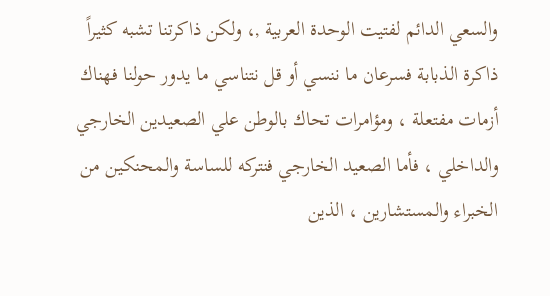والسعي الدائم لفتيت الوحدة العربية ,، ولكن ذاكرتنا تشبه كثيراً ذاكرة الذبابة فسرعان ما ننسي أو قل نتناسي ما يدور حولنا فهناك أزمات مفتعلة ، ومؤامرات تحاك بالوطن علي الصعيدين الخارجي والداخلي ، فأما الصعيد الخارجي فنتركه للساسة والمحنكين من الخبراء والمستشارين ، الذين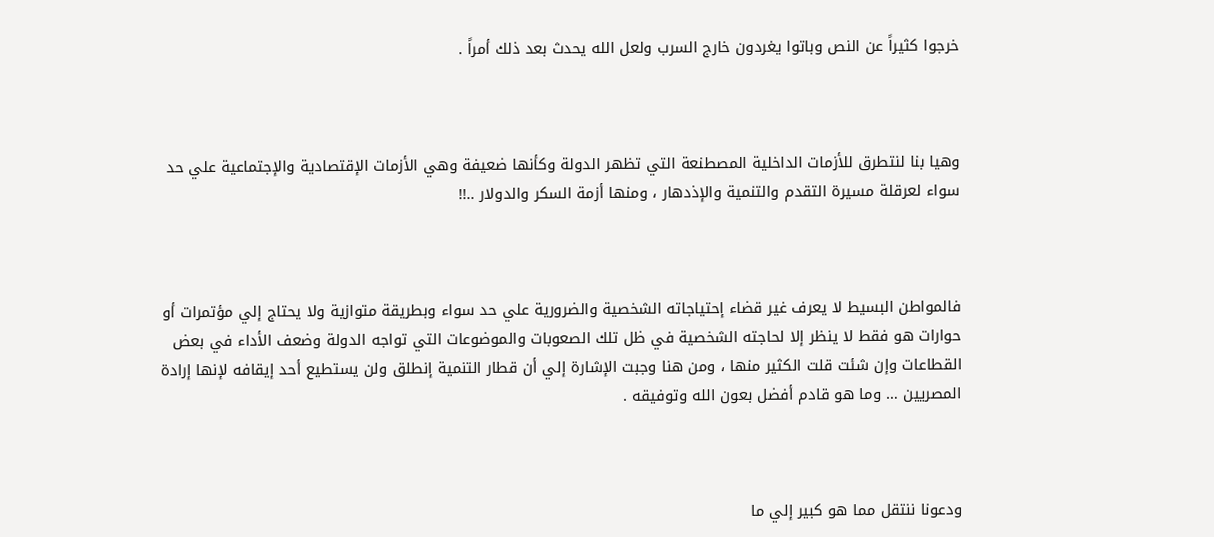خرجوا كثيراً عن النص وباتوا يغردون خارج السرب ولعل الله يحدث بعد ذلك أمراً .



وهيا بنا لنتطرق للأزمات الداخلية المصطنعة التي تظهر الدولة وكأنها ضعيفة وهي الأزمات الإقتصادية والإجتماعية علي حد سواء لعرقلة مسيرة التقدم والتنمية والإذدهار ، ومنها أزمة السكر والدولار ..!!



فالمواطن البسيط لا يعرف غير قضاء إحتياجاته الشخصية والضرورية علي حد سواء وبطريقة متوازية ولا يحتاج إلي مؤتمرات أو حوارات هو فقط لا ينظر إلا لحاجته الشخصية في ظل تلك الصعوبات والموضوعات التي تواجه الدولة وضعف الأداء في بعض القطاعات وإن شئت قلت الكثير منها ، ومن هنا وجبت الإشارة إلي أن قطار التنمية إنطلق ولن يستطيع أحد إيقافه لإنها إرادة المصريين … وما هو قادم أفضل بعون الله وتوفيقه .



ودعونا ننتقل مما هو كبير إلي ما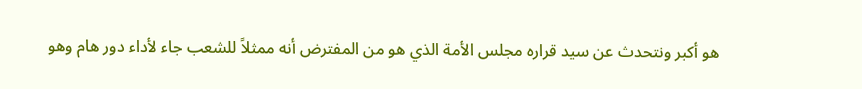هو أكبر ونتحدث عن سيد قراره مجلس الأمة الذي هو من المفترض أنه ممثلاً للشعب جاء لأداء دور هام وهو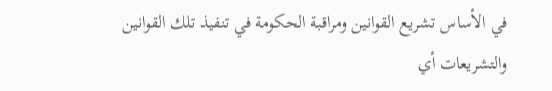في الأساس تشريع القوانين ومراقبة الحكومة في تنفيذ تلك القوانين والتشريعات أي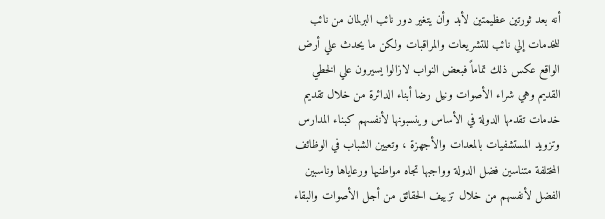أنه بعد ثورتين عظيمتين لأبد وأن يتغير دور نائب البرلمان من نائب للخدمات إلي نائب للتشريعات والمراقبات ولكن ما يحدث علي أرض الواقع عكس ذلك تماماً فبعض النواب لازالوا يسيرون علي الخطي القديم وهي شراء الأصوات ونيل رضا أبناء الدائرة من خلال تقديم خدمات تقدمها الدولة في الأساس وينسبونها لأنفسهم كبناء المدارس وتزويد المستشفيات بالمعدات والأجهزة ، وتعيين الشباب في الوظائف المختلفة متناسين فضل الدولة وواجبها تجاه مواطنيها ورعاياها وناسبين الفضل لأنفسهم من خلال تزييف الحقائق من أجل الأصوات والبقاء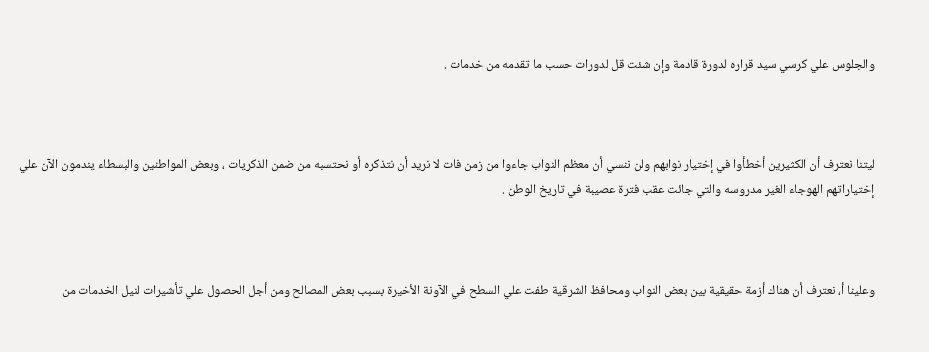والجلوس علي كرسي سيد قراره لدورة قادمة وإن شئت قل لدورات حسب ما تقدمه من خدمات .



ليتنا نعترف أن الكثيرين أخطأوا في إختيار نوابهم ولن ننسي أن معظم النواب جاءوا من زمن فات لا نريد أن نتذكره أو نحتسبه من ضمن الذكريات ، وبعض المواطنين والبسطاء يندمون الآن علي إختياراتهم الهوجاء الغير مدروسه والتي جائت عقب فترة عصيبة في تاريخ الوطن .



وعلينا أ، نعترف أن هناك أزمة حقيقية بين بعض النواب ومحافظ الشرقية طفت علي السطح في الآونة الأخيرة بسبب بعض المصالح ومن أجل الحصول علي تأشيرات لنيل الخدمات من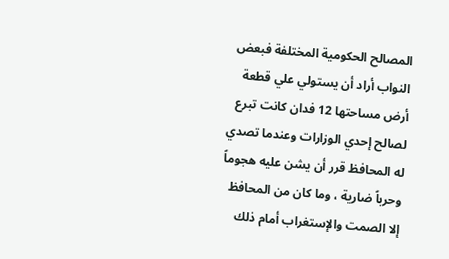المصالح الحكومية المختلفة فبعض النواب أراد أن يستولي علي قطعة أرض مساحتها 12 فدان كانت تبرع لصالح إحدي الوزارات وعندما تصدي له المحافظ قرر أن يشن عليه هجوماً وحرباً ضارية ، وما كان من المحافظ إلا الصمت والإستغراب أمام ذلك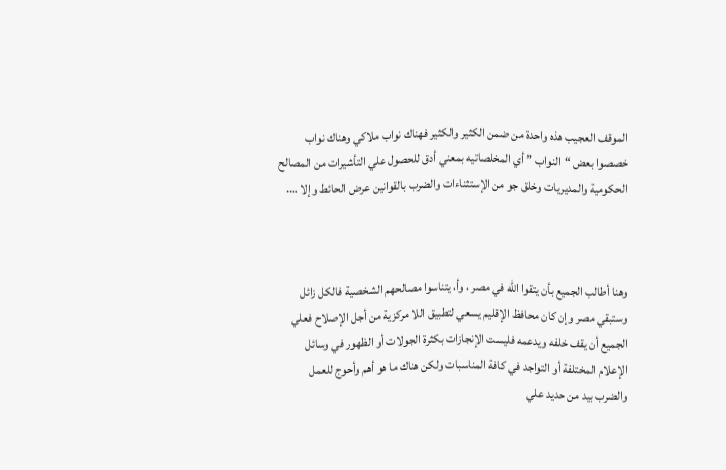الموقف العجيب هذه واحدة من ضمن الكثير والكثير فهناك نواب ملاكي وهناك نواب خصصوا بعض “النواب ” أي المخلصاتيه بمعني أدق للحصول علي التأشيرات من المصالح الحكومية والمديريات وخلق جو من الإستثناءات والضرب بالقوانين عرض الحائط وإلا ….



وهنا أطالب الجميع بأن يتقوا الله في مصر ، وأ، يتناسوا مصالحهم الشخصية فالكل زائل وستبقي مصر وإن كان محافظ الإقليم يسعي لتطبيق اللا مركزية من أجل الإصلاح فعلي الجميع أن يقف خلفه ويدعمه فليست الإنجازات بكثرة الجولات أو الظهور في وسائل الإعلام المختلفة أو التواجد في كافة المناسبات ولكن هناك ما هو أهم وأحوج للعمل والضرب بيد من حديد علي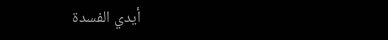أيدي الفسدة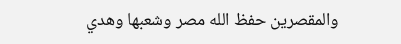والمقصرين حفظ الله مصر وشعبها وهدي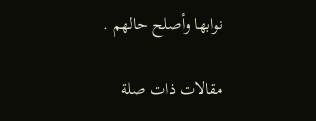نوابها وأصلح حالهم .

مقالات ذات صلة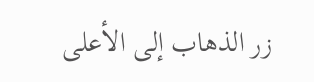زر الذهاب إلى الأعلى